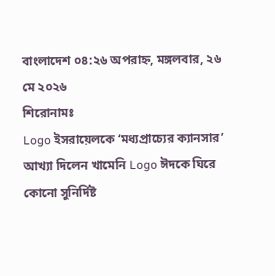বাংলাদেশ ০৪:২৬ অপরাহ্ন, মঙ্গলবার, ২৬ মে ২০২৬
শিরোনামঃ
Logo ইসরায়েলকে ‘মধ্যপ্রাচ্যের ক্যানসার’ আখ্যা দিলেন খামেনি Logo ঈদকে ঘিরে কোনো সুনির্দিষ্ট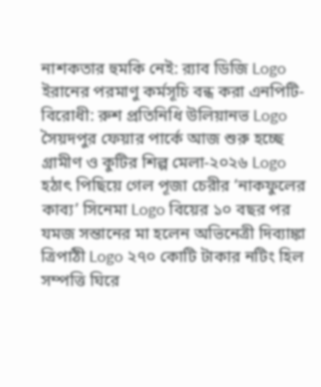নাশকতার হুমকি নেই: র‍্যাব ডিজি Logo ইরানের পরমাণু কর্মসূচি বন্ধ করা এনপিটি-বিরোধী: রুশ প্রতিনিধি উলিয়ানভ Logo সৈয়দপুর ফেয়ার পার্কে আজ শুরু হচ্ছে গ্রামীণ ও কুটির শিল্প মেলা-২০২৬ Logo হঠাৎ পিছিয়ে গেল পূজা চেরীর ‘নাকফুলের কাব্য’ সিনেমা Logo বিয়ের ১০ বছর পর যমজ সন্তানের মা হলেন অভিনেত্রী দিব্যাঙ্কা ত্রিপাঠী Logo ২৭০ কোটি টাকার নটিং হিল সম্পত্তি ঘিরে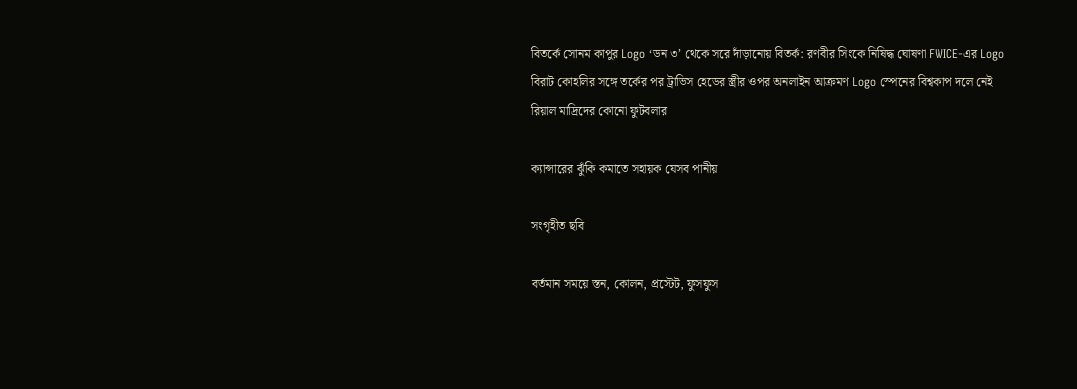বিতর্কে সোনম কাপুর Logo ‘ডন ৩’ থেকে সরে দাঁড়ানোয় বিতর্ক: রণবীর সিংকে নিষিদ্ধ ঘোষণা FWICE-এর Logo বিরাট কোহলির সঙ্গে তর্কের পর ট্রাভিস হেডের স্ত্রীর ওপর অনলাইন আক্রমণ Logo স্পেনের বিশ্বকাপ দলে নেই রিয়াল মাদ্রিদের কোনো ফুটবলার

ক্যান্সারের ঝুঁকি কমাতে সহায়ক যেসব পানীয়

সংগৃহীত ছবি

বর্তমান সময়ে স্তন, কোলন, প্রস্টেট, ফুসফুস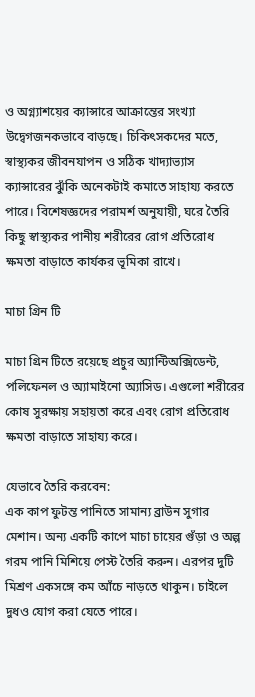ও অগ্ন্যাশয়ের ক্যান্সারে আক্রান্তের সংখ্যা উদ্বেগজনকভাবে বাড়ছে। চিকিৎসকদের মতে, স্বাস্থ্যকর জীবনযাপন ও সঠিক খাদ্যাভ্যাস ক্যান্সারের ঝুঁকি অনেকটাই কমাতে সাহায্য করতে পারে। বিশেষজ্ঞদের পরামর্শ অনুযায়ী, ঘরে তৈরি কিছু স্বাস্থ্যকর পানীয় শরীরের রোগ প্রতিরোধ ক্ষমতা বাড়াতে কার্যকর ভূমিকা রাখে।

মাচা গ্রিন টি

মাচা গ্রিন টিতে রয়েছে প্রচুর অ্যান্টিঅক্সিডেন্ট, পলিফেনল ও অ্যামাইনো অ্যাসিড। এগুলো শরীরের কোষ সুরক্ষায় সহায়তা করে এবং রোগ প্রতিরোধ ক্ষমতা বাড়াতে সাহায্য করে।

যেভাবে তৈরি করবেন:
এক কাপ ফুটন্ত পানিতে সামান্য ব্রাউন সুগার মেশান। অন্য একটি কাপে মাচা চায়ের গুঁড়া ও অল্প গরম পানি মিশিয়ে পেস্ট তৈরি করুন। এরপর দুটি মিশ্রণ একসঙ্গে কম আঁচে নাড়তে থাকুন। চাইলে দুধও যোগ করা যেতে পারে।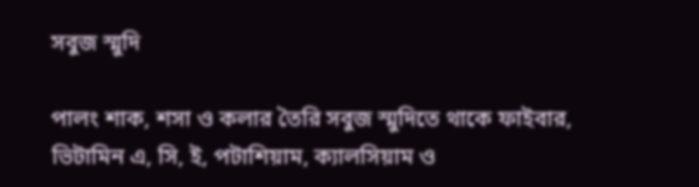সবুজ স্মুদি

পালং শাক, শসা ও কলার তৈরি সবুজ স্মুদিতে থাকে ফাইবার, ভিটামিন এ, সি, ই, পটাশিয়াম, ক্যালসিয়াম ও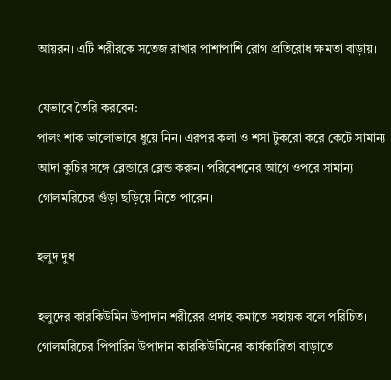আয়রন। এটি শরীরকে সতেজ রাখার পাশাপাশি রোগ প্রতিরোধ ক্ষমতা বাড়ায়।

যেভাবে তৈরি করবেন:
পালং শাক ভালোভাবে ধুয়ে নিন। এরপর কলা ও শসা টুকরো করে কেটে সামান্য আদা কুচির সঙ্গে ব্লেন্ডারে ব্লেন্ড করুন। পরিবেশনের আগে ওপরে সামান্য গোলমরিচের গুঁড়া ছড়িয়ে নিতে পারেন।

হলুদ দুধ

হলুদের কারকিউমিন উপাদান শরীরের প্রদাহ কমাতে সহায়ক বলে পরিচিত। গোলমরিচের পিপারিন উপাদান কারকিউমিনের কার্যকারিতা বাড়াতে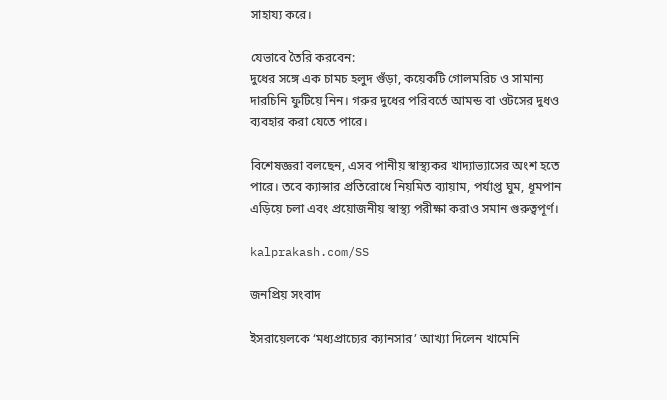সাহায্য করে।

যেভাবে তৈরি করবেন:
দুধের সঙ্গে এক চামচ হলুদ গুঁড়া, কয়েকটি গোলমরিচ ও সামান্য দারচিনি ফুটিয়ে নিন। গরুর দুধের পরিবর্তে আমন্ড বা ওটসের দুধও ব্যবহার করা যেতে পারে।

বিশেষজ্ঞরা বলছেন, এসব পানীয় স্বাস্থ্যকর খাদ্যাভ্যাসের অংশ হতে পারে। তবে ক্যান্সার প্রতিরোধে নিয়মিত ব্যায়াম, পর্যাপ্ত ঘুম, ধূমপান এড়িয়ে চলা এবং প্রয়োজনীয় স্বাস্থ্য পরীক্ষা করাও সমান গুরুত্বপূর্ণ।

kalprakash.com/SS

জনপ্রিয় সংবাদ

ইসরায়েলকে ‘মধ্যপ্রাচ্যের ক্যানসার’ আখ্যা দিলেন খামেনি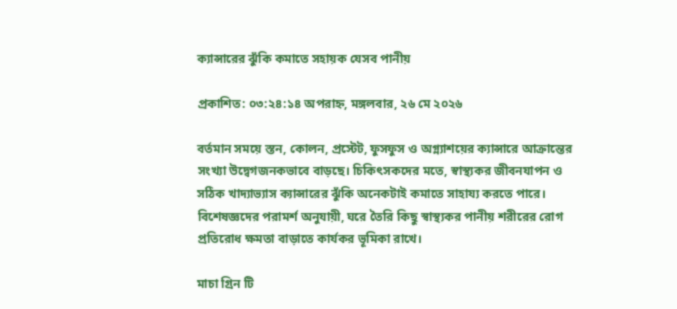ক্যান্সারের ঝুঁকি কমাতে সহায়ক যেসব পানীয়

প্রকাশিত: ০৩:২৪:১৪ অপরাহ্ন, মঙ্গলবার, ২৬ মে ২০২৬

বর্তমান সময়ে স্তন, কোলন, প্রস্টেট, ফুসফুস ও অগ্ন্যাশয়ের ক্যান্সারে আক্রান্তের সংখ্যা উদ্বেগজনকভাবে বাড়ছে। চিকিৎসকদের মতে, স্বাস্থ্যকর জীবনযাপন ও সঠিক খাদ্যাভ্যাস ক্যান্সারের ঝুঁকি অনেকটাই কমাতে সাহায্য করতে পারে। বিশেষজ্ঞদের পরামর্শ অনুযায়ী, ঘরে তৈরি কিছু স্বাস্থ্যকর পানীয় শরীরের রোগ প্রতিরোধ ক্ষমতা বাড়াতে কার্যকর ভূমিকা রাখে।

মাচা গ্রিন টি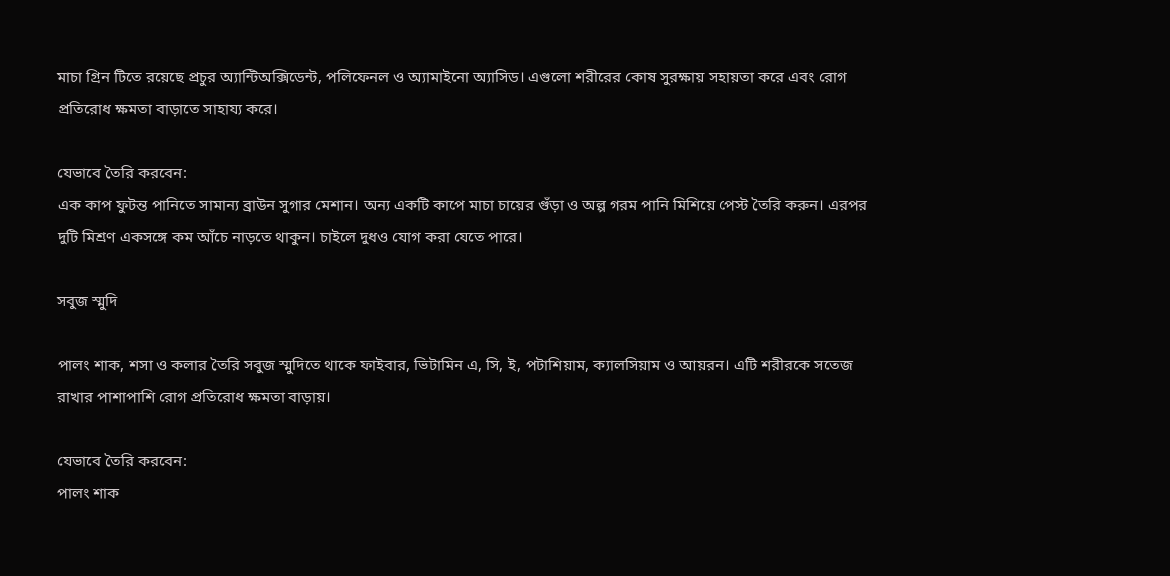মাচা গ্রিন টিতে রয়েছে প্রচুর অ্যান্টিঅক্সিডেন্ট, পলিফেনল ও অ্যামাইনো অ্যাসিড। এগুলো শরীরের কোষ সুরক্ষায় সহায়তা করে এবং রোগ প্রতিরোধ ক্ষমতা বাড়াতে সাহায্য করে।

যেভাবে তৈরি করবেন:
এক কাপ ফুটন্ত পানিতে সামান্য ব্রাউন সুগার মেশান। অন্য একটি কাপে মাচা চায়ের গুঁড়া ও অল্প গরম পানি মিশিয়ে পেস্ট তৈরি করুন। এরপর দুটি মিশ্রণ একসঙ্গে কম আঁচে নাড়তে থাকুন। চাইলে দুধও যোগ করা যেতে পারে।

সবুজ স্মুদি

পালং শাক, শসা ও কলার তৈরি সবুজ স্মুদিতে থাকে ফাইবার, ভিটামিন এ, সি, ই, পটাশিয়াম, ক্যালসিয়াম ও আয়রন। এটি শরীরকে সতেজ রাখার পাশাপাশি রোগ প্রতিরোধ ক্ষমতা বাড়ায়।

যেভাবে তৈরি করবেন:
পালং শাক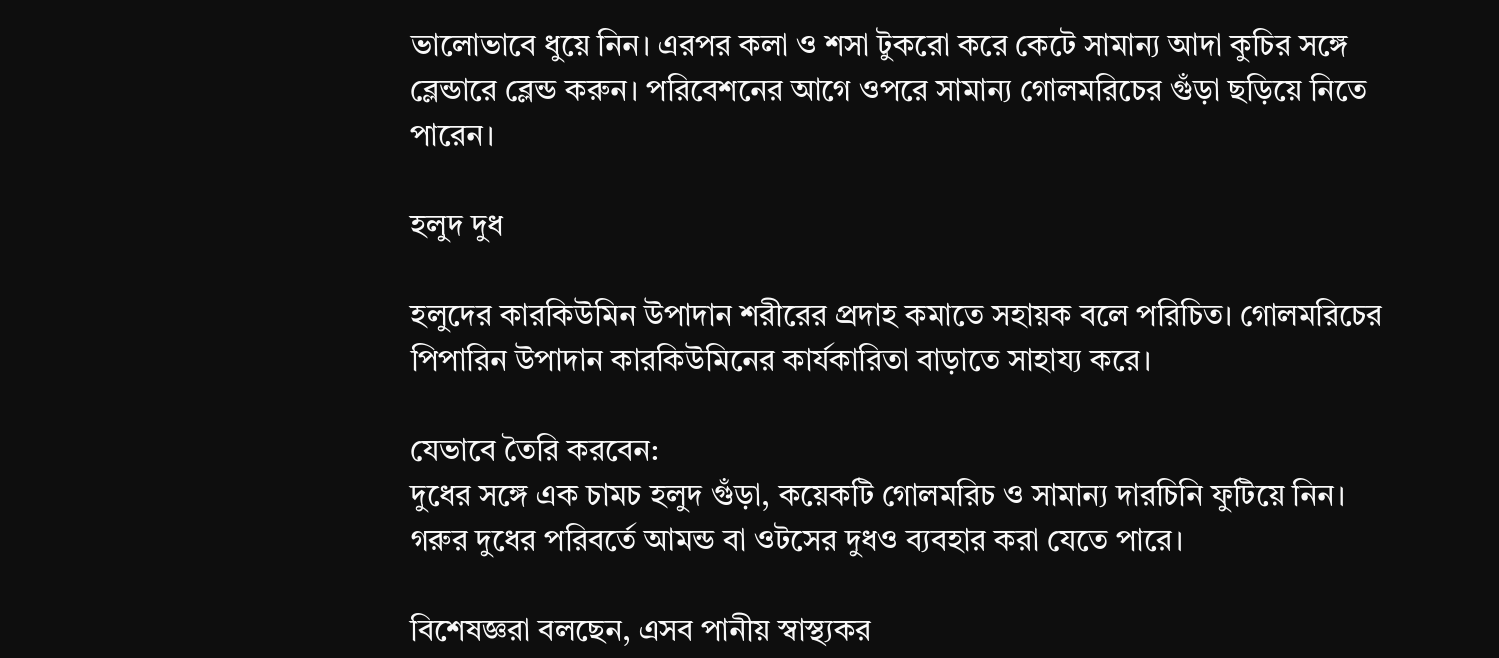ভালোভাবে ধুয়ে নিন। এরপর কলা ও শসা টুকরো করে কেটে সামান্য আদা কুচির সঙ্গে ব্লেন্ডারে ব্লেন্ড করুন। পরিবেশনের আগে ওপরে সামান্য গোলমরিচের গুঁড়া ছড়িয়ে নিতে পারেন।

হলুদ দুধ

হলুদের কারকিউমিন উপাদান শরীরের প্রদাহ কমাতে সহায়ক বলে পরিচিত। গোলমরিচের পিপারিন উপাদান কারকিউমিনের কার্যকারিতা বাড়াতে সাহায্য করে।

যেভাবে তৈরি করবেন:
দুধের সঙ্গে এক চামচ হলুদ গুঁড়া, কয়েকটি গোলমরিচ ও সামান্য দারচিনি ফুটিয়ে নিন। গরুর দুধের পরিবর্তে আমন্ড বা ওটসের দুধও ব্যবহার করা যেতে পারে।

বিশেষজ্ঞরা বলছেন, এসব পানীয় স্বাস্থ্যকর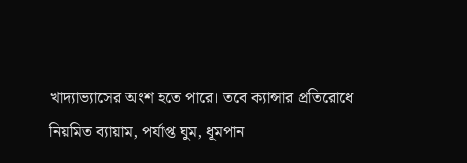খাদ্যাভ্যাসের অংশ হতে পারে। তবে ক্যান্সার প্রতিরোধে নিয়মিত ব্যায়াম, পর্যাপ্ত ঘুম, ধূমপান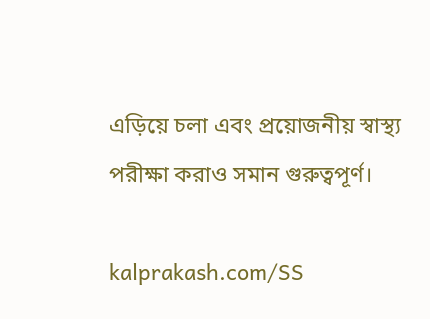এড়িয়ে চলা এবং প্রয়োজনীয় স্বাস্থ্য পরীক্ষা করাও সমান গুরুত্বপূর্ণ।

kalprakash.com/SS